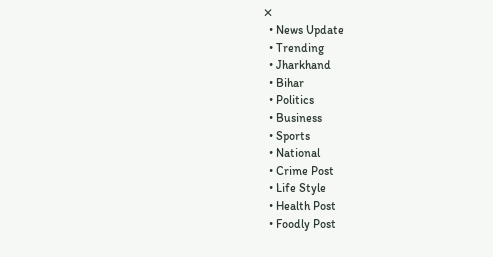✕
  • News Update
  • Trending
  • Jharkhand
  • Bihar
  • Politics
  • Business
  • Sports
  • National
  • Crime Post
  • Life Style
  • Health Post
  • Foodly Post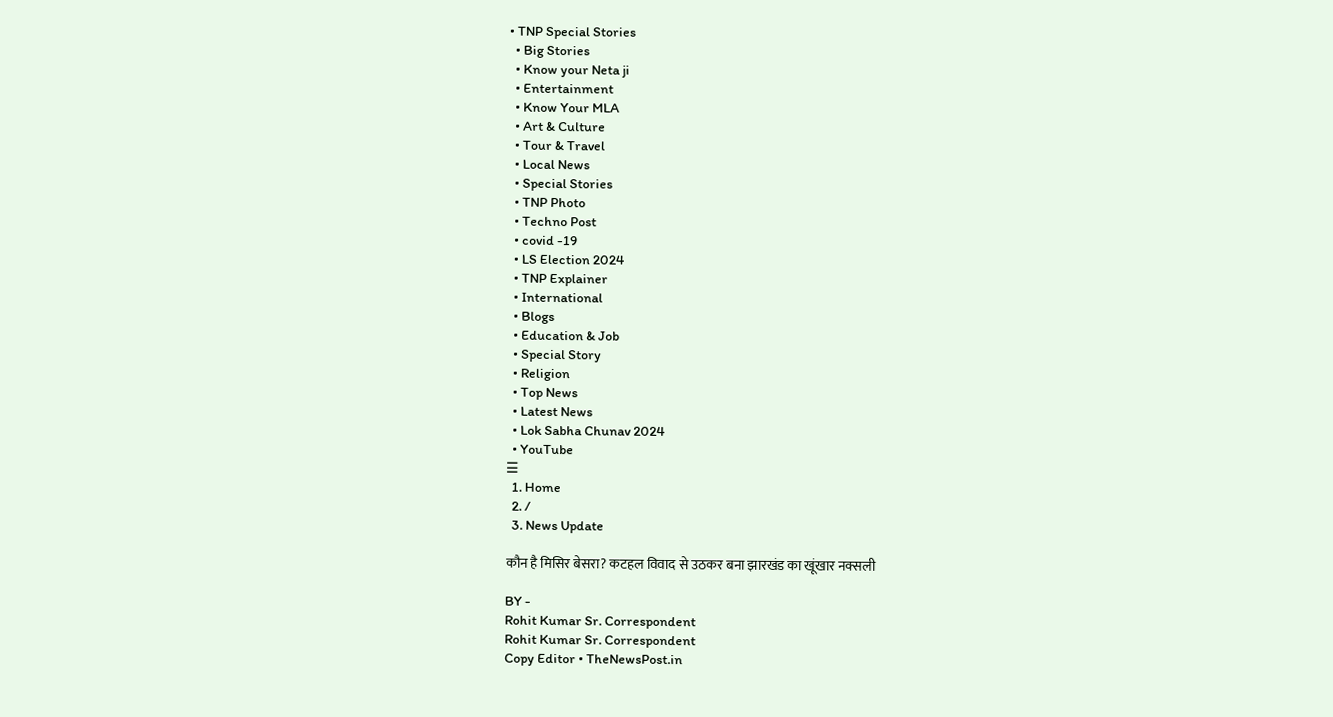• TNP Special Stories
  • Big Stories
  • Know your Neta ji
  • Entertainment
  • Know Your MLA
  • Art & Culture
  • Tour & Travel
  • Local News
  • Special Stories
  • TNP Photo
  • Techno Post
  • covid -19
  • LS Election 2024
  • TNP Explainer
  • International
  • Blogs
  • Education & Job
  • Special Story
  • Religion
  • Top News
  • Latest News
  • Lok Sabha Chunav 2024
  • YouTube
☰
  1. Home
  2. /
  3. News Update

कौन है मिसिर बेसरा? कटहल विवाद से उठकर बना झारखंड का खूंखार नक्सली

BY -
Rohit Kumar Sr. Correspondent
Rohit Kumar Sr. Correspondent
Copy Editor • TheNewsPost.in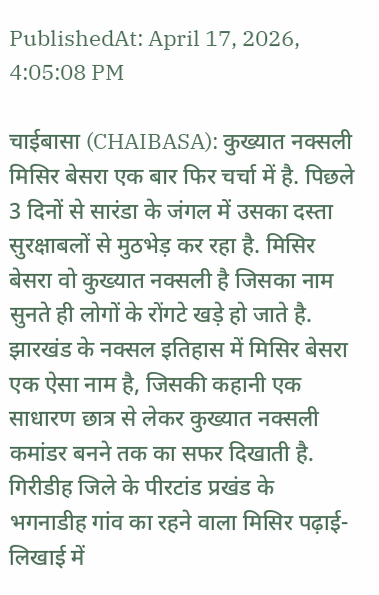PublishedAt: April 17, 2026, 4:05:08 PM

चाईबासा (CHAIBASA): कुख्यात नक्सली मिसिर बेसरा एक बार फिर चर्चा में है. पिछले 3 दिनों से सारंडा के जंगल में उसका दस्ता सुरक्षाबलों से मुठभेड़ कर रहा है. मिसिर बेसरा वो कुख्यात नक्सली है जिसका नाम सुनते ही लोगों के रोंगटे खड़े हो जाते है. झारखंड के नक्सल इतिहास में मिसिर बेसरा एक ऐसा नाम है, जिसकी कहानी एक साधारण छात्र से लेकर कुख्यात नक्सली कमांडर बनने तक का सफर दिखाती है. गिरीडीह जिले के पीरटांड प्रखंड के भगनाडीह गांव का रहने वाला मिसिर पढ़ाई-लिखाई में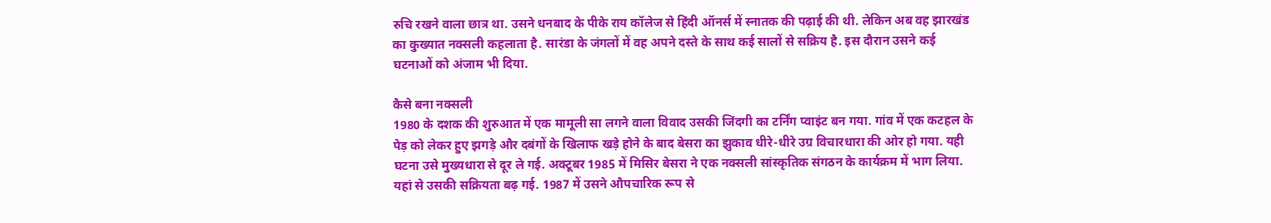रुचि रखने वाला छात्र था. उसने धनबाद के पीके राय कॉलेज से हिंदी ऑनर्स में स्नातक की पढ़ाई की थी. लेकिन अब वह झारखंड का कुख्यात नक्सली कहलाता है. सारंडा के जंगलों में वह अपने दस्ते के साथ कई सालों से सक्रिय है. इस दौरान उसने कई घटनाओं को अंजाम भी दिया.

कैसे बना नक्सली
1980 के दशक की शुरुआत में एक मामूली सा लगने वाला विवाद उसकी जिंदगी का टर्निंग प्वाइंट बन गया. गांव में एक कटहल के पेड़ को लेकर हुए झगड़े और दबंगों के खिलाफ खड़े होने के बाद बेसरा का झुकाव धीरे-धीरे उग्र विचारधारा की ओर हो गया. यही घटना उसे मुख्यधारा से दूर ले गई. अक्टूबर 1985 में मिसिर बेसरा ने एक नक्सली सांस्कृतिक संगठन के कार्यक्रम में भाग लिया. यहां से उसकी सक्रियता बढ़ गई. 1987 में उसने औपचारिक रूप से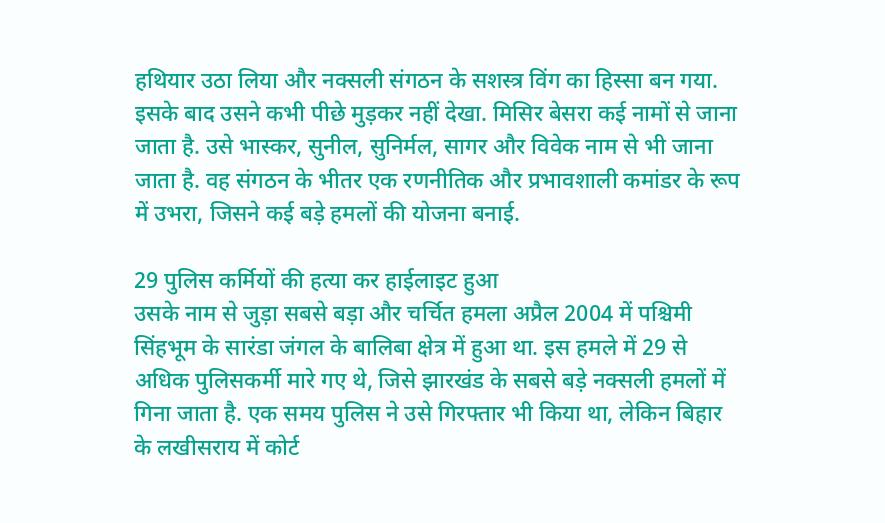हथियार उठा लिया और नक्सली संगठन के सशस्त्र विंग का हिस्सा बन गया. इसके बाद उसने कभी पीछे मुड़कर नहीं देखा. मिसिर बेसरा कई नामों से जाना जाता है. उसे भास्कर, सुनील, सुनिर्मल, सागर और विवेक नाम से भी जाना जाता है. वह संगठन के भीतर एक रणनीतिक और प्रभावशाली कमांडर के रूप में उभरा, जिसने कई बड़े हमलों की योजना बनाई.

29 पुलिस कर्मियों की हत्या कर हाईलाइट हुआ
उसके नाम से जुड़ा सबसे बड़ा और चर्चित हमला अप्रैल 2004 में पश्चिमी सिंहभूम के सारंडा जंगल के बालिबा क्षेत्र में हुआ था. इस हमले में 29 से अधिक पुलिसकर्मी मारे गए थे, जिसे झारखंड के सबसे बड़े नक्सली हमलों में गिना जाता है. एक समय पुलिस ने उसे गिरफ्तार भी किया था, लेकिन बिहार के लखीसराय में कोर्ट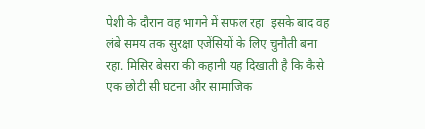पेशी के दौरान वह भागने में सफल रहा  इसके बाद वह लंबे समय तक सुरक्षा एजेंसियों के लिए चुनौती बना रहा. मिसिर बेसरा की कहानी यह दिखाती है कि कैसे एक छोटी सी घटना और सामाजिक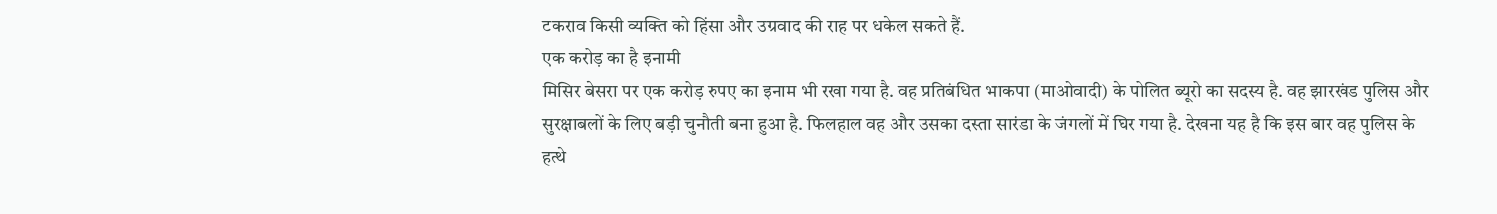टकराव किसी व्यक्ति को हिंसा और उग्रवाद की राह पर धकेल सकते हैं.
एक करोड़ का है इनामी
मिसिर बेसरा पर एक करोड़ रुपए का इनाम भी रखा गया है. वह प्रतिबंधित भाकपा (माओवादी) के पोलित ब्यूरो का सदस्य है. वह झारखंड पुलिस और सुरक्षाबलों के लिए बड़ी चुनौती बना हुआ है. फिलहाल वह और उसका दस्ता सारंडा के जंगलों में घिर गया है. देखना यह है कि इस बार वह पुलिस के हत्थे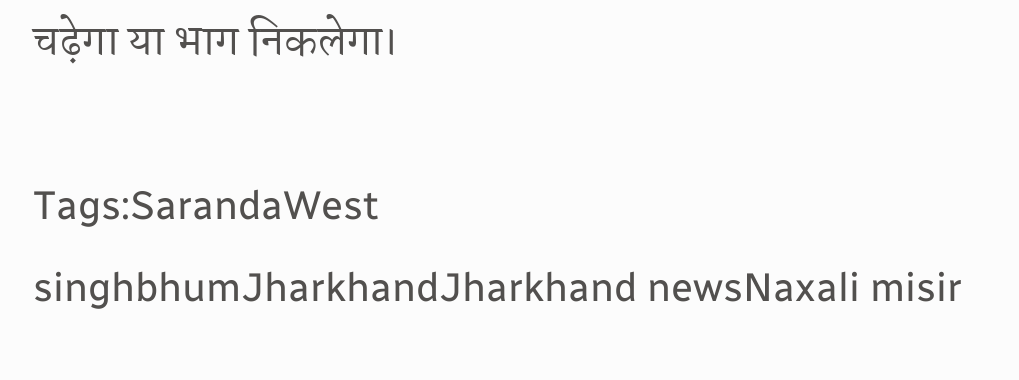चढ़ेगा या भाग निकलेगा।

Tags:SarandaWest singhbhumJharkhandJharkhand newsNaxali misir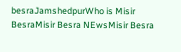besraJamshedpurWho is Misir BesraMisir Besra NEwsMisir Besra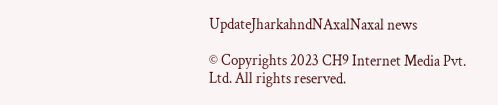UpdateJharkahndNAxalNaxal news

© Copyrights 2023 CH9 Internet Media Pvt. Ltd. All rights reserved.